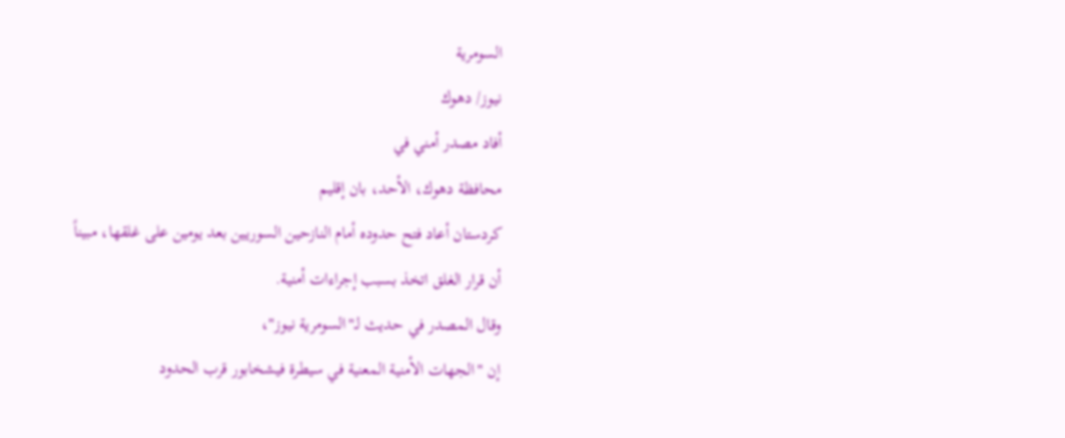السومرية
نيوز/ دهوك
أفاد مصدر أمني في
محافظة دهوك، الأحد، بان إقليم
كردستان أعاد فتح حدوده أمام النازحين السوريين بعد يومين على غلقها، مبيناً
أن قرار الغلق اتخذ بسبب إجراءات أمنية.
وقال المصدر في حديث لـ"السومرية نيوز"،
إن "الجهات الأمنية المعنية في سيطرة فيشخابور قرب الحدود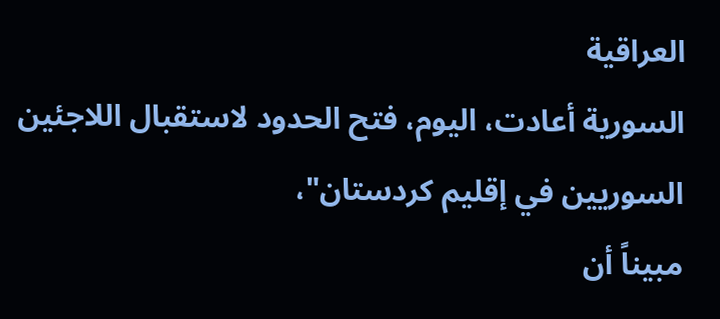العراقية
السورية أعادت، اليوم، فتح الحدود لاستقبال اللاجئين السوريين في إقليم كردستان"،
مبيناً أن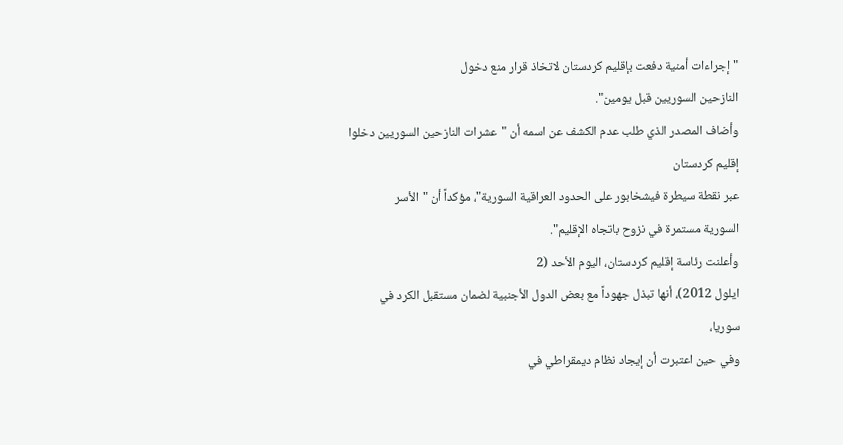"إجراءات أمنية دفعت بإقليم كردستان لاتخاذ قرار منع دخول
النازحين السوريين قبل يومين".
وأضاف المصدر الذي طلب عدم الكشف عن اسمه أن "عشرات النازحين السوريين دخلوا
إقليم كردستان
عبر نقطة سيطرة فيشخابور على الحدود العراقية السورية"، مؤكداً أن "الأسر
السورية مستمرة في نزوح باتجاه الإقليم".
وأعلنت رئاسة إقليم كردستان، اليوم الأحد (2
ايلول 2012)، أنها تبذل جهوداً مع بعض الدول الأجنبية لضمان مستقبل الكرد في
سوريا،
وفي حين اعتبرت أن إيجاد نظام ديمقراطي في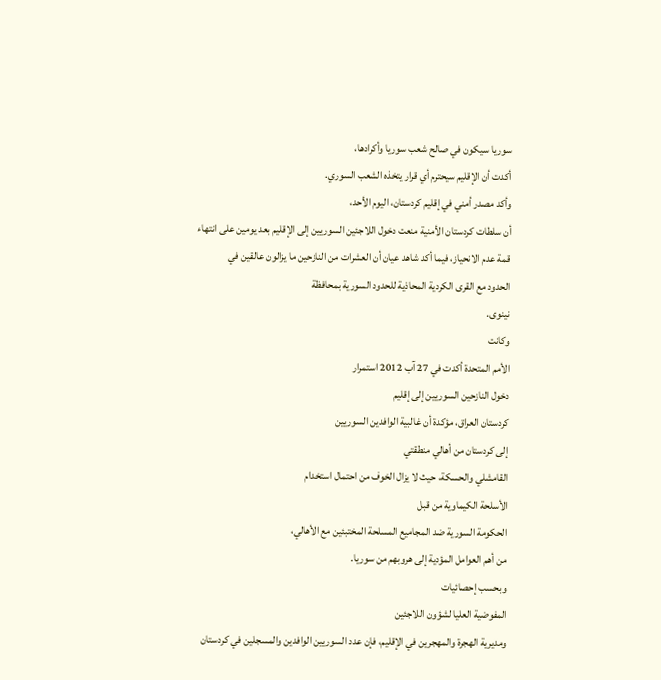سوريا سيكون في صالح شعب سوريا وأكرادها،
أكدت أن الإقليم سيحترم أي قرار يتخذه الشعب السوري.
وأكد مصدر أمني في إقليم كردستان، اليوم الأحد،
أن سلطات كردستان الأمنية منعت دخول اللاجئين السوريين إلى الإقليم بعد يومين على انتهاء
قمة عدم الانحياز، فيما أكد شاهد عيان أن العشرات من النازحين ما يزالون عالقين في
الحدود مع القرى الكردية المحاذية للحدود السورية بمحافظة
نينوى.
وكانت
الأمم المتحدة أكدت في 27 آب 2012 استمرار
دخول النازحين السوريين إلى إقليم
كردستان العراق، مؤكدة أن غالبية الوافدين السوريين
إلى كردستان من أهالي منطقتي
القامشلي والحسكة، حيث لا يزال الخوف من احتمال استخدام
الأسلحة الكيماوية من قبل
الحكومة السورية ضد المجاميع المسلحة المختبئين مع الأهالي،
من أهم العوامل المؤدية إلى هروبهم من سوريا.
وبحسب إحصائيات
المفوضية العليا لشؤون اللاجئين
ومديرية الهجرة والمهجرين في الإقليم، فإن عدد السوريين الوافدين والمسجلين في كردستان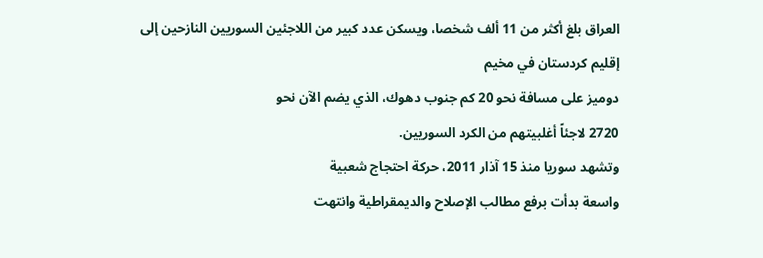العراق بلغ أكثر من 11 ألف شخصا، ويسكن عدد كبير من اللاجئين السوريين النازحين إلى
إقليم كردستان في مخيم
دوميز على مسافة نحو 20 كم جنوب دهوك، الذي يضم الآن نحو
2720 لاجئاً أغلبيتهم من الكرد السوريين.
وتشهد سوريا منذ 15 آذار 2011، حركة احتجاج شعبية
واسعة بدأت برفع مطالب الإصلاح والديمقراطية وانتهت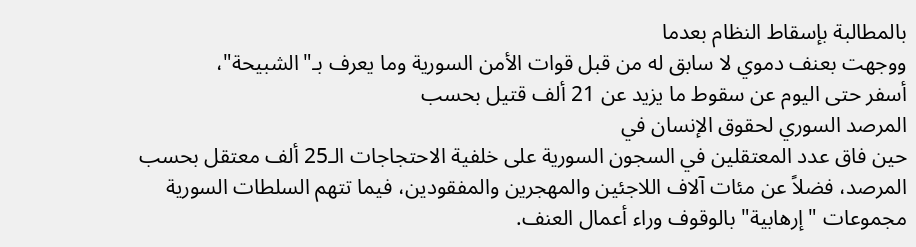بالمطالبة بإسقاط النظام بعدما
ووجهت بعنف دموي لا سابق له من قبل قوات الأمن السورية وما يعرف بـ"الشبيحة"،
أسفر حتى اليوم عن سقوط ما يزيد عن 21 ألف قتيل بحسب
المرصد السوري لحقوق الإنسان في
حين فاق عدد المعتقلين في السجون السورية على خلفية الاحتجاجات الـ25 ألف معتقل بحسب
المرصد، فضلاً عن مئات آلاف اللاجئين والمهجرين والمفقودين، فيما تتهم السلطات السورية
مجموعات "إرهابية" بالوقوف وراء أعمال العنف.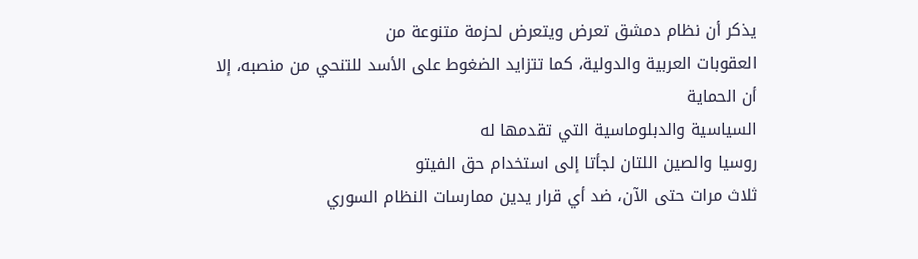يذكر أن نظام دمشق تعرض ويتعرض لحزمة متنوعة من
العقوبات العربية والدولية، كما تتزايد الضغوط على الأسد للتنحي من منصبه، إلا أن الحماية
السياسية والدبلوماسية التي تقدمها له
روسيا والصين اللتان لجأتا إلى استخدام حق الفيتو
ثلاث مرات حتى الآن، ضد أي قرار يدين ممارسات النظام السوري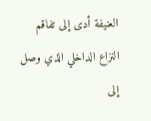العنيفة أدى إلى تفاقم
النزاع الداخلي الذي وصل إلى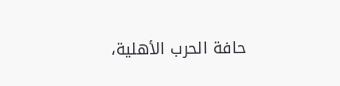حافة الحرب الأهلية،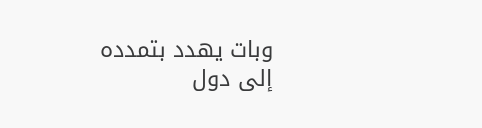وبات يهدد بتمدده إلى دول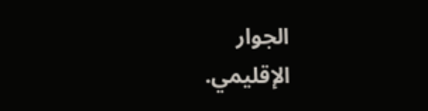الجوار
الإقليمي.